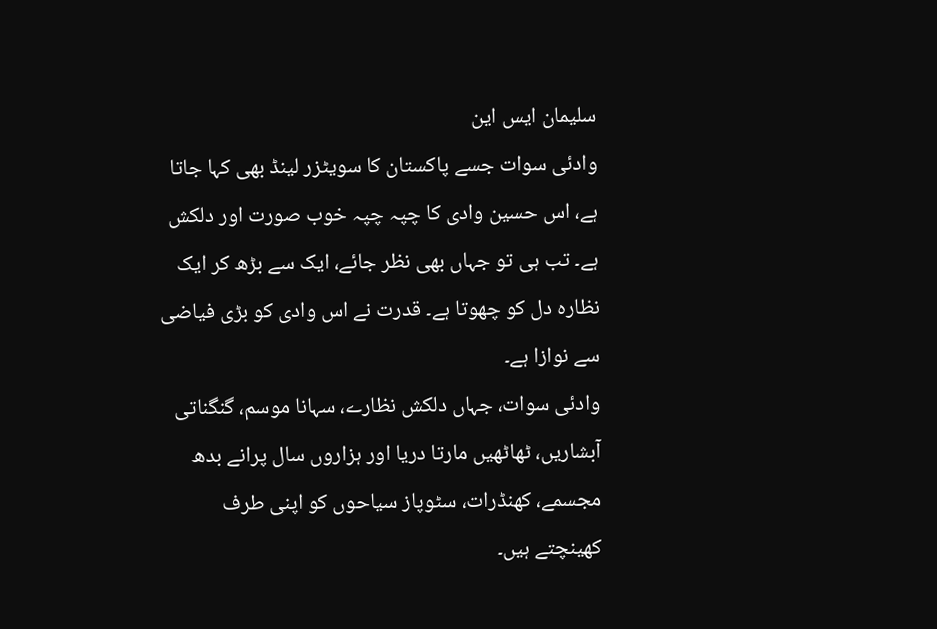سلیمان ایس این
وادئی سوات جسے پاکستان کا سویٹزر لینڈ بھی کہا جاتا ہے، اس حسین وادی کا چپہ چپہ خوب صورت اور دلکش ہے۔ تب ہی تو جہاں بھی نظر جائے، ایک سے بڑھ کر ایک نظارہ دل کو چھوتا ہے۔ قدرت نے اس وادی کو بڑی فیاضی سے نوازا ہے۔
وادئی سوات، جہاں دلکش نظارے، سہانا موسم، گنگناتی آبشاریں، ٹھاٹھیں مارتا دریا اور ہزاروں سال پرانے بدھ مجسمے، کھنڈرات، سٹوپاز سیاحوں کو اپنی طرف کھینچتے ہیں۔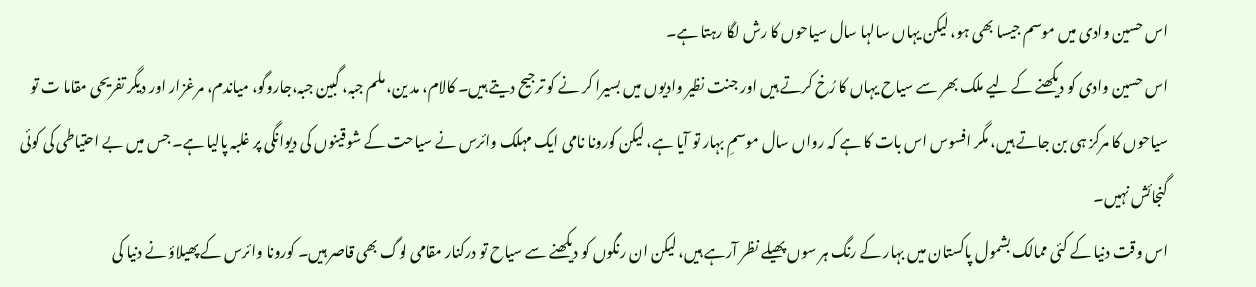اس حسین وادی میں موسم جیسا بھی ہو، لیکن یہاں سالہا سال سیاحوں کا رش لگا رہتا ہے۔
اس حسین وادی کو دیکھنے کے لیے ملک بھر سے سیاح یہاں کا رُخ کرتے ہیں اور جنت نظیر وادیوں میں بسیرا کر نے کو ترجیح دیتے ہیں۔ کالام، مد ین، ملم جبہ، گبین جبہ،جاروگو، میاندم، مرغزار اور دیگر تفریحی مقاما ت تو سیاحوں کا مرکز ہی بن جاتے ہیں، مگر افسوس اس بات کا ہے کہ رواں سال موسمِ بہار تو آیا ہے، لیکن کورونا نامی ایک مہلک وائرس نے سیاحت کے شوقینوں کی دیوانگی پر غلبہ پالیا ہے۔ جس میں بے احتیاطی کی کوئی گنجائش نہیں۔
اس وقت دنیا کے کئی ممالک بشمول پاکستان میں بہار کے رنگ ہر سوں پھیلے نظر آرہے ہیں، لیکن ان رنگوں کو دیکھنے سے سیاح تو درکنار مقامی لوگ بھی قاصر ہیں۔ کورونا وائرس کے پھیلاؤ نے دنیا کی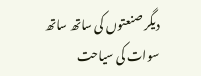دیگر صنعتوں کی ساتھ ساتھ سوات کی سیاحت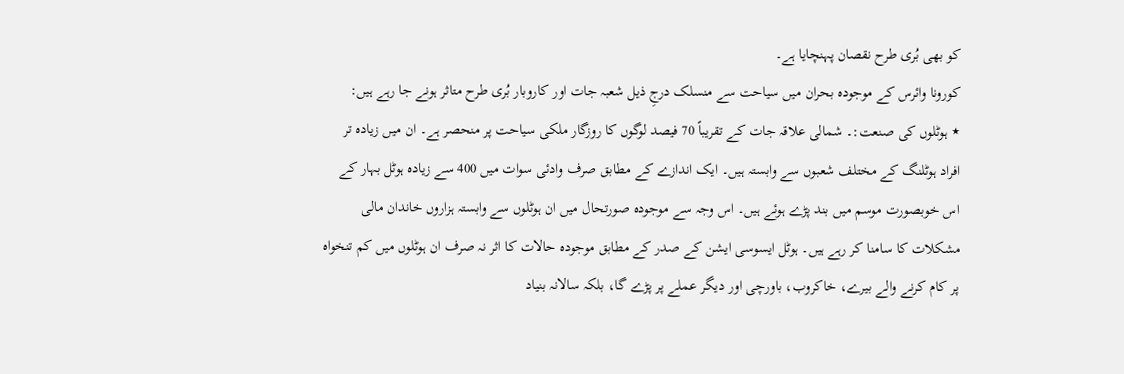کو بھی بُری طرح نقصان پہنچایا ہے۔
کورونا وائرس کے موجودہ بحران میں سیاحت سے منسلک درجِ ذیل شعبہ جات اور کاروبار بُری طرح متاثر ہونے جا رہے ہیں:
٭ ہوٹلوں کی صنعت:۔ شمالی علاقہ جات کے تقریباً 70 فیصد لوگوں کا روزگار ملکی سیاحت پر منحصر ہے۔ ان میں زیادہ تر افراد ہوٹلنگ کے مختلف شعبوں سے وابستہ ہیں۔ ایک اندازے کے مطابق صرف وادئی سوات میں 400 سے زیادہ ہوٹل بہار کے اس خوبصورت موسم میں بند پڑے ہوئے ہیں۔ اس وجہ سے موجودہ صورتحال میں ان ہوٹلوں سے وابستہ ہزاروں خاندان مالی مشکلات کا سامنا کر رہے ہیں۔ ہوٹل ایسوسی ایشن کے صدر کے مطابق موجودہ حالات کا اثر نہ صرف ان ہوٹلوں میں کم تنخواہ پر کام کرنے والے بیرے، خاکروب، باورچی اور دیگر عملے پر پڑے گا، بلکہ سالانہ بنیاد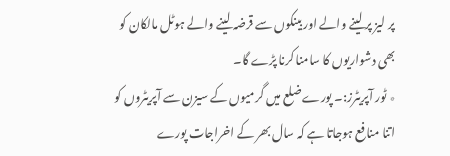پر لیز پر لینے والے اور بینکوں سے قرضہ لینے والے ہوٹل مالکان کو بھی دشواریوں کا سامنا کرنا پڑے گا۔
٭ ٹور آپریٹرز:۔ پورے ضلع میں گرمیوں کے سیزن سے آپریٹروں کو اتنا منافع ہوجاتا ہے کہ سال بھر کے اخراجات پورے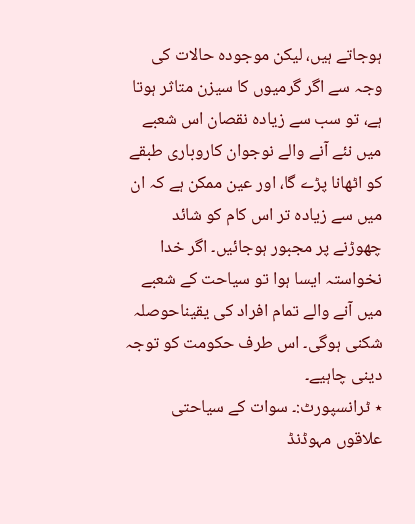ہوجاتے ہیں، لیکن موجودہ حالات کی وجہ سے اگر گرمیوں کا سیزن متاثر ہوتا ہے، تو سب سے زیادہ نقصان اس شعبے میں نئے آنے والے نوجوان کاروباری طبقے کو اٹھانا پڑے گا، اور عین ممکن ہے کہ ان میں سے زیادہ تر اس کام کو شائد چھوڑنے پر مجبور ہوجائیں۔ اگر خدا نخواستہ ایسا ہوا تو سیاحت کے شعبے میں آنے والے تمام افراد کی یقیناحوصلہ شکنی ہوگی۔ اس طرف حکومت کو توجہ دینی چاہیے۔
٭ ٹرانسپورٹ:۔ سوات کے سیاحتی علاقوں مہوڈنڈ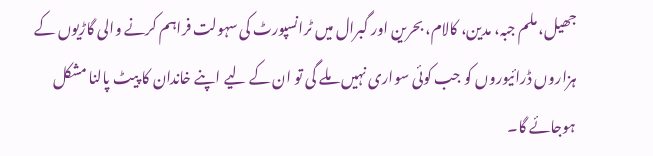جھیل، ملم جبہ، مدین، کالام، بحرین اور گبرال میں ٹرانسپورٹ کی سہولت فراہم کرنے والی گاڑیوں کے ہزاروں ڈرائیوروں کو جب کوئی سواری نہیں ملے گی تو ان کے لیے اپنے خاندان کا پیٹ پالنا مشکل ہوجائے گا۔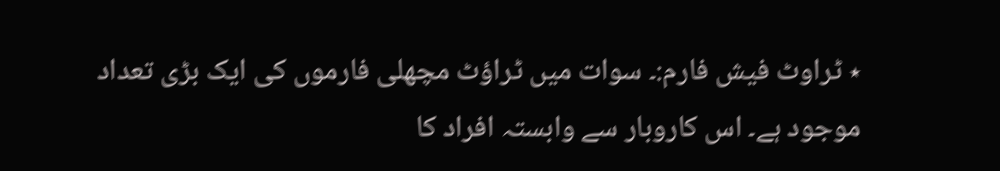٭ ٹراوٹ فیش فارم:۔ سوات میں ٹراؤٹ مچھلی فارموں کی ایک بڑی تعداد موجود ہے۔ اس کاروبار سے وابستہ افراد کا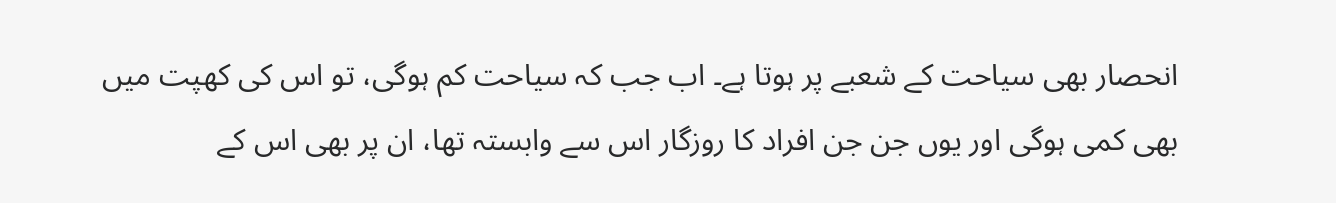انحصار بھی سیاحت کے شعبے پر ہوتا ہے۔ اب جب کہ سیاحت کم ہوگی، تو اس کی کھپت میں بھی کمی ہوگی اور یوں جن جن افراد کا روزگار اس سے وابستہ تھا، ان پر بھی اس کے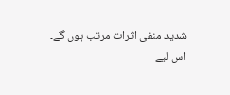شدید منفی اثرات مرتب ہوں گے۔
اس لیے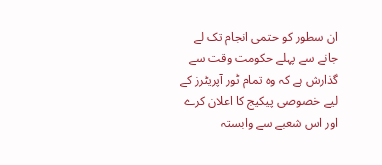ان سطور کو حتمی انجام تک لے جانے سے پہلے حکومت وقت سے گذارش ہے کہ وہ تمام ٹور آپریٹرز کے لیے خصوصی پیکیج کا اعلان کرے اور اس شعبے سے وابستہ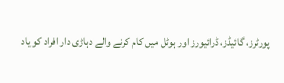پورٹرز، گائیڈز، ڈرائیورز اور ہوٹل میں کام کرنے والے دہاڑی دار افراد کو یاد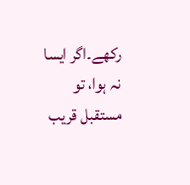رکھے۔اگر ایسا نہ ہوا، تو مستقبل قریب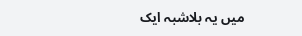میں یہ بلاشبہ ایک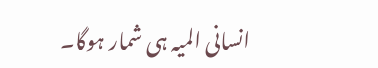انسانی المیہ ہی شمار ہوگا۔